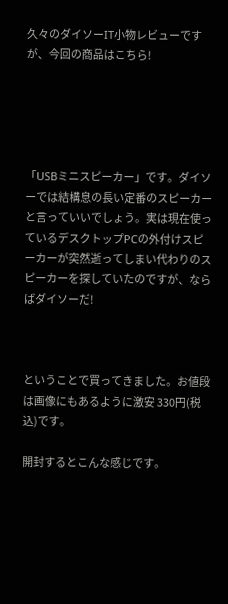久々のダイソーIT小物レビューですが、今回の商品はこちら!





「USBミニスピーカー」です。ダイソーでは結構息の長い定番のスピーカーと言っていいでしょう。実は現在使っているデスクトップPCの外付けスピーカーが突然逝ってしまい代わりのスピーカーを探していたのですが、ならばダイソーだ!



ということで買ってきました。お値段は画像にもあるように激安 330円(税込)です。

開封するとこんな感じです。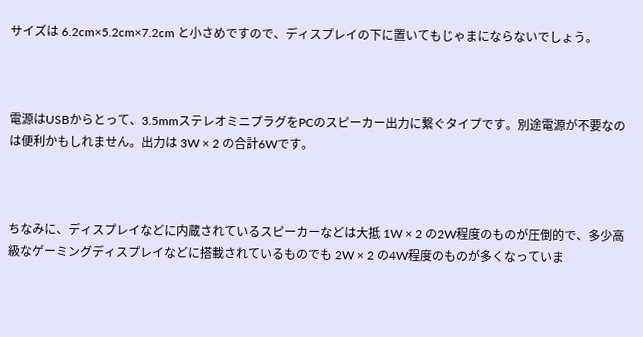サイズは 6.2cm×5.2cm×7.2cm と小さめですので、ディスプレイの下に置いてもじゃまにならないでしょう。



電源はUSBからとって、3.5mmステレオミニプラグをPCのスピーカー出力に繋ぐタイプです。別途電源が不要なのは便利かもしれません。出力は 3W × 2 の合計6Wです。



ちなみに、ディスプレイなどに内蔵されているスピーカーなどは大抵 1W × 2 の2W程度のものが圧倒的で、多少高級なゲーミングディスプレイなどに搭載されているものでも 2W × 2 の4W程度のものが多くなっていま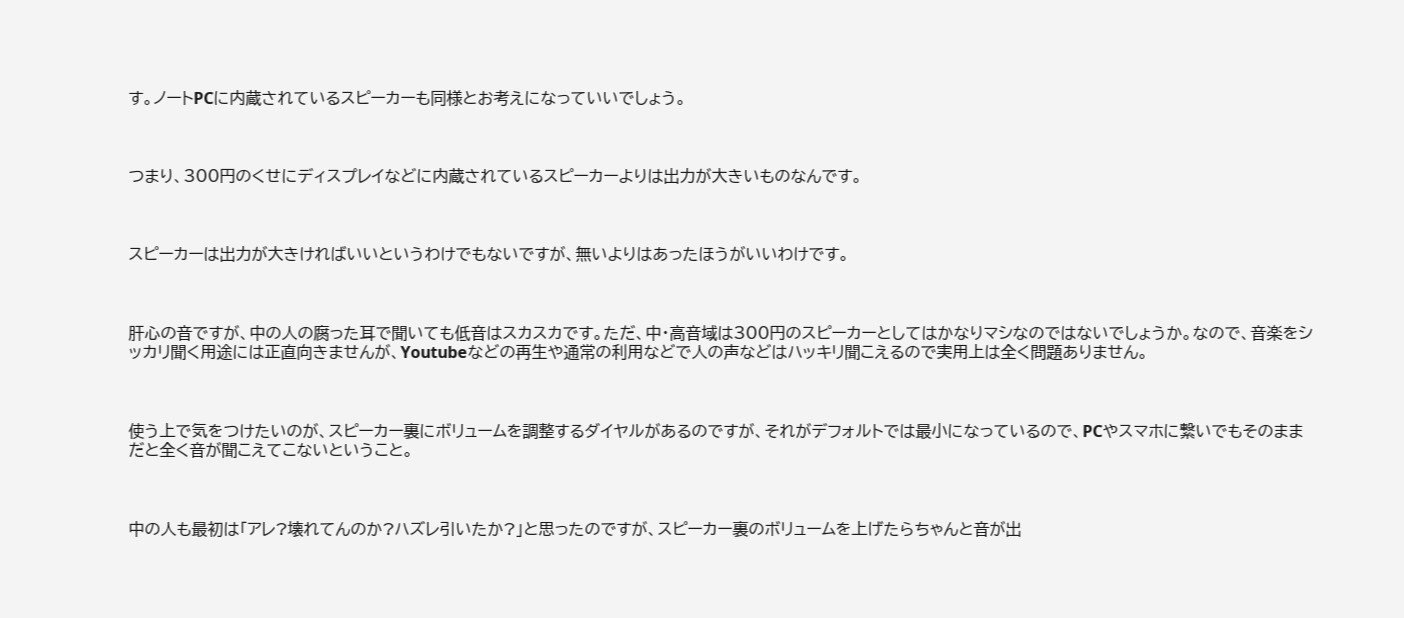す。ノートPCに内蔵されているスピーカーも同様とお考えになっていいでしょう。



つまり、300円のくせにディスプレイなどに内蔵されているスピーカーよりは出力が大きいものなんです。



スピーカーは出力が大きければいいというわけでもないですが、無いよりはあったほうがいいわけです。



肝心の音ですが、中の人の腐った耳で聞いても低音はスカスカです。ただ、中・高音域は300円のスピーカーとしてはかなりマシなのではないでしょうか。なので、音楽をシッカリ聞く用途には正直向きませんが、Youtubeなどの再生や通常の利用などで人の声などはハッキリ聞こえるので実用上は全く問題ありません。



使う上で気をつけたいのが、スピーカー裏にボリュームを調整するダイヤルがあるのですが、それがデフォルトでは最小になっているので、PCやスマホに繋いでもそのままだと全く音が聞こえてこないということ。



中の人も最初は「アレ?壊れてんのか?ハズレ引いたか?」と思ったのですが、スピーカー裏のボリュームを上げたらちゃんと音が出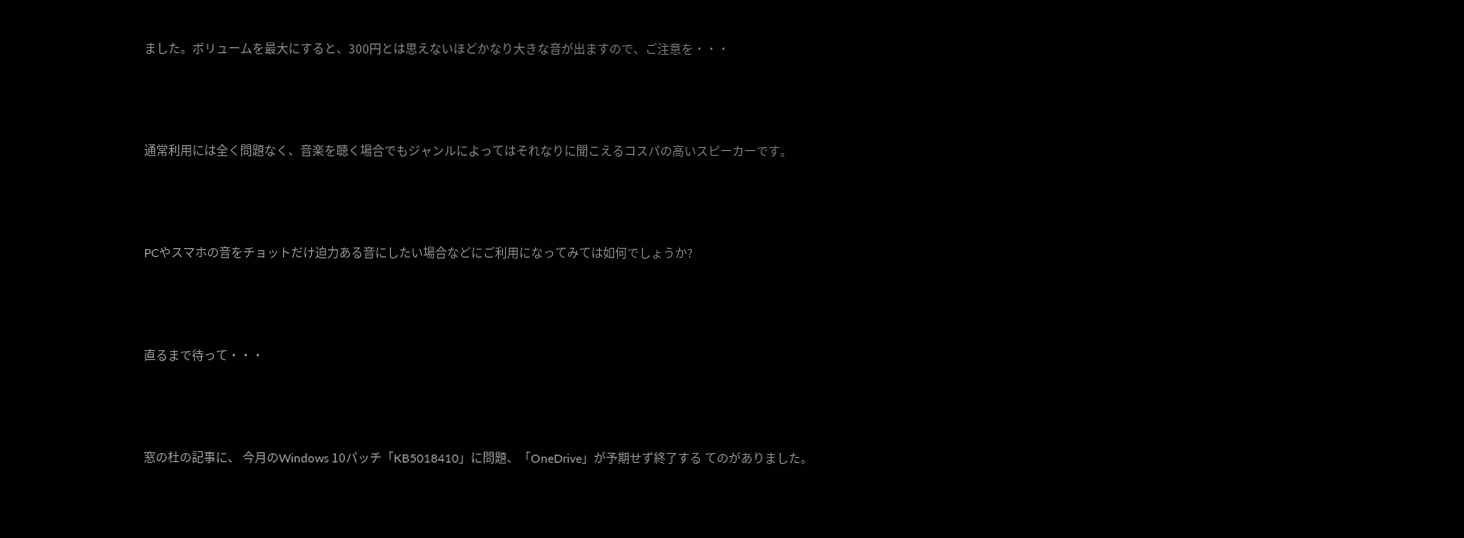ました。ボリュームを最大にすると、300円とは思えないほどかなり大きな音が出ますので、ご注意を・・・



通常利用には全く問題なく、音楽を聴く場合でもジャンルによってはそれなりに聞こえるコスパの高いスピーカーです。



PCやスマホの音をチョットだけ迫力ある音にしたい場合などにご利用になってみては如何でしょうか?



直るまで待って・・・



窓の杜の記事に、 今月のWindows 10パッチ「KB5018410」に問題、「OneDrive」が予期せず終了する てのがありました。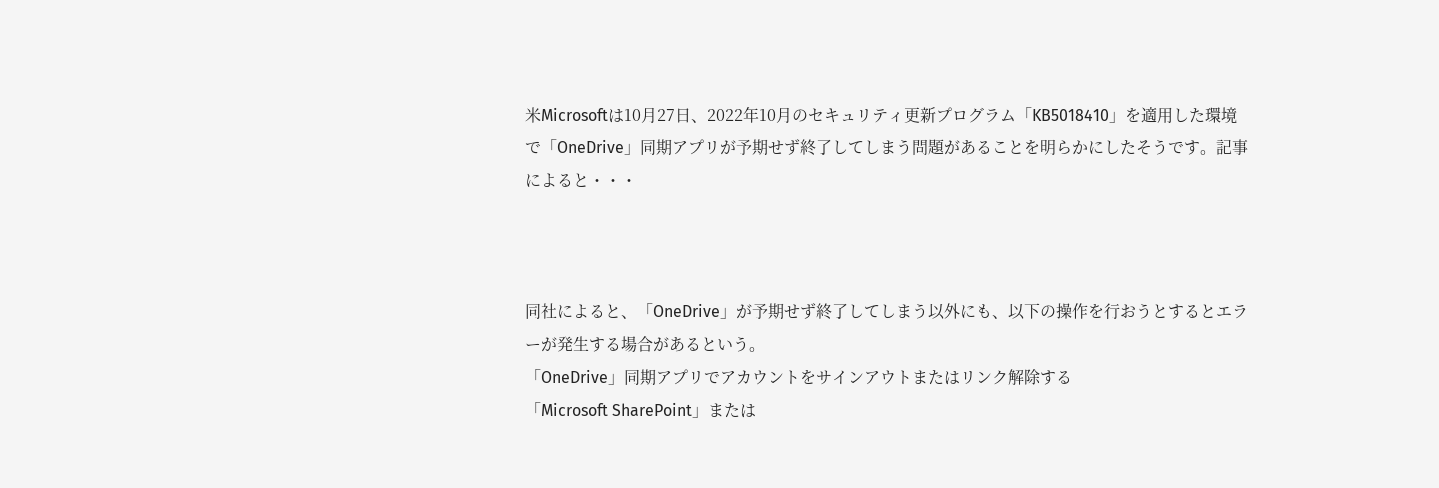米Microsoftは10月27日、2022年10月のセキュリティ更新プログラム「KB5018410」を適用した環境で「OneDrive」同期アプリが予期せず終了してしまう問題があることを明らかにしたそうです。記事によると・・・



同社によると、「OneDrive」が予期せず終了してしまう以外にも、以下の操作を行おうとするとエラーが発生する場合があるという。
「OneDrive」同期アプリでアカウントをサインアウトまたはリンク解除する
「Microsoft SharePoint」または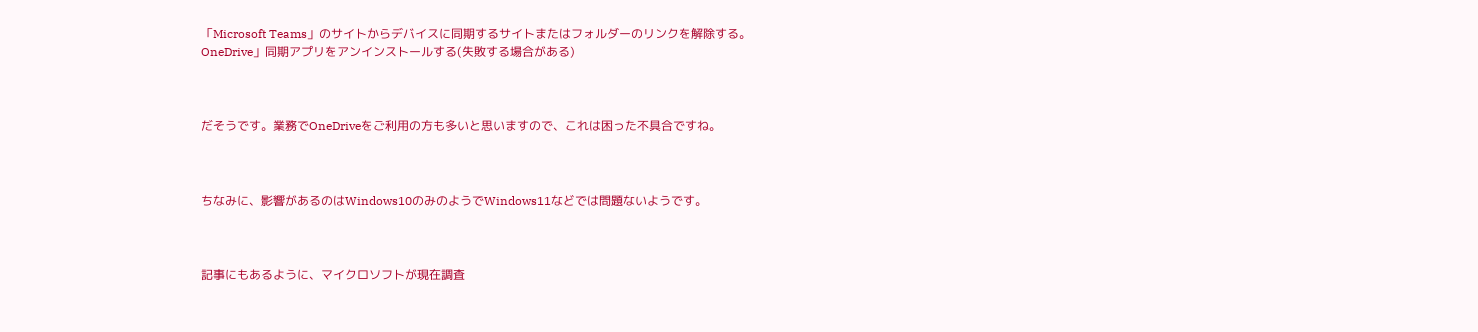「Microsoft Teams」のサイトからデバイスに同期するサイトまたはフォルダーのリンクを解除する。
OneDrive」同期アプリをアンインストールする(失敗する場合がある)



だそうです。業務でOneDriveをご利用の方も多いと思いますので、これは困った不具合ですね。



ちなみに、影響があるのはWindows10のみのようでWindows11などでは問題ないようです。



記事にもあるように、マイクロソフトが現在調査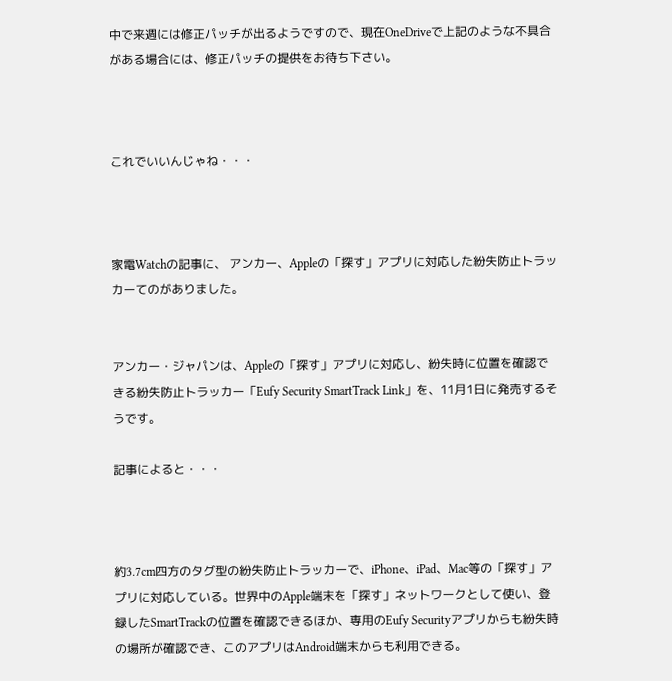中で来週には修正パッチが出るようですので、現在OneDriveで上記のような不具合がある場合には、修正パッチの提供をお待ち下さい。



これでいいんじゃね・・・



家電Watchの記事に、 アンカー、Appleの「探す」アプリに対応した紛失防⽌トラッカーてのがありました。


アンカー・ジャパンは、Appleの「探す」アプリに対応し、紛失時に位置を確認できる紛失防止トラッカー「Eufy Security SmartTrack Link」を、11月1日に発売するそうです。

記事によると・・・



約3.7cm四方のタグ型の紛失防止トラッカーで、iPhone、iPad、Mac等の「探す」アプリに対応している。世界中のApple端末を「探す」ネットワークとして使い、登録したSmartTrackの位置を確認できるほか、専用のEufy Securityアプリからも紛失時の場所が確認でき、このアプリはAndroid端末からも利用できる。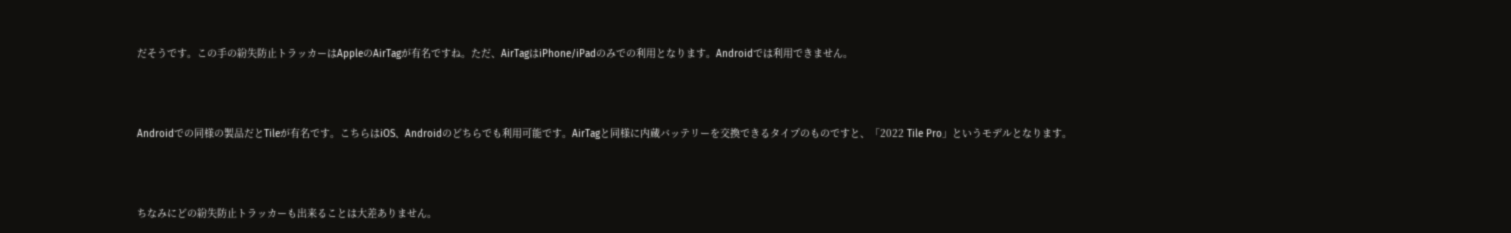だそうです。この手の紛失防止トラッカーはAppleのAirTagが有名ですね。ただ、AirTagはiPhone/iPadのみでの利用となります。Androidでは利用できません。



Androidでの同様の製品だとTileが有名です。こちらはiOS、Androidのどちらでも利用可能です。AirTagと同様に内蔵バッテリーを交換できるタイプのものですと、「2022 Tile Pro」というモデルとなります。



ちなみにどの紛失防止トラッカーも出来ることは大差ありません。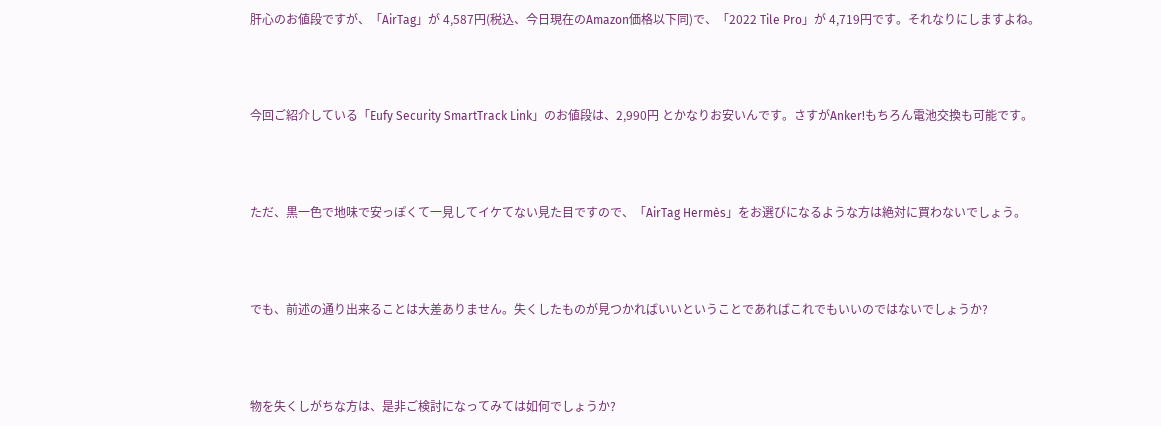肝心のお値段ですが、「AirTag」が 4,587円(税込、今日現在のAmazon価格以下同)で、「2022 Tile Pro」が 4,719円です。それなりにしますよね。



今回ご紹介している「Eufy Security SmartTrack Link」のお値段は、2,990円 とかなりお安いんです。さすがAnker!もちろん電池交換も可能です。



ただ、黒一色で地味で安っぽくて一見してイケてない見た目ですので、「AirTag Hermès」をお選びになるような方は絶対に買わないでしょう。



でも、前述の通り出来ることは大差ありません。失くしたものが見つかればいいということであればこれでもいいのではないでしょうか?



物を失くしがちな方は、是非ご検討になってみては如何でしょうか?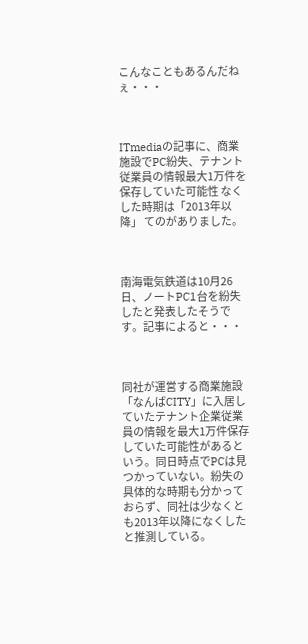こんなこともあるんだねぇ・・・



ITmediaの記事に、商業施設でPC紛失、テナント従業員の情報最大1万件を保存していた可能性 なくした時期は「2013年以降」 てのがありました。



南海電気鉄道は10月26日、ノートPC1台を紛失したと発表したそうです。記事によると・・・



同社が運営する商業施設「なんばCITY」に入居していたテナント企業従業員の情報を最大1万件保存していた可能性があるという。同日時点でPCは見つかっていない。紛失の具体的な時期も分かっておらず、同社は少なくとも2013年以降になくしたと推測している。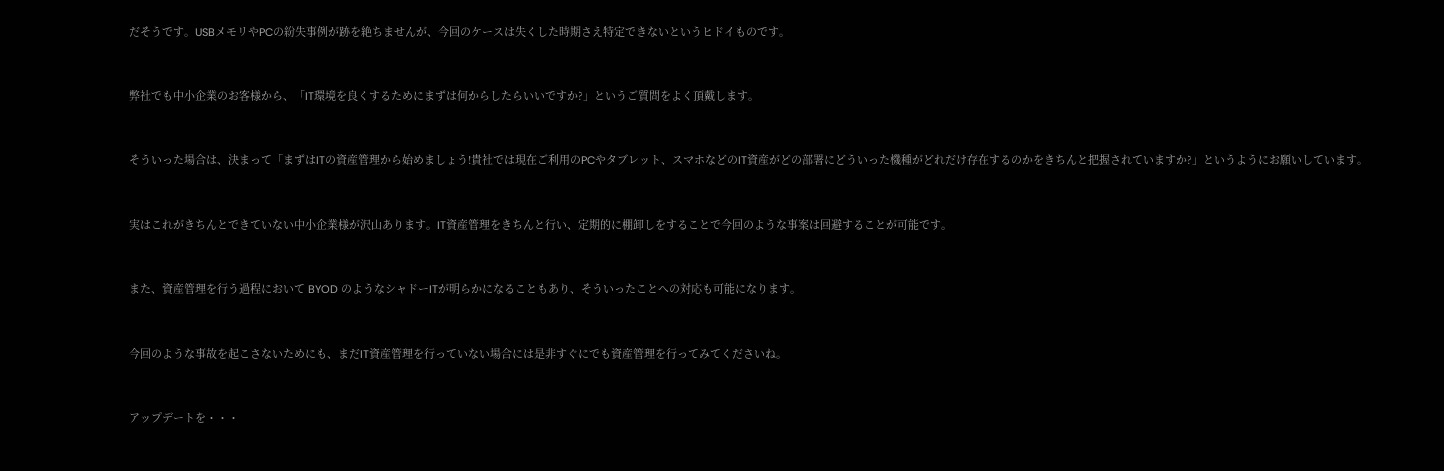だそうです。USBメモリやPCの紛失事例が跡を絶ちませんが、今回のケースは失くした時期さえ特定できないというヒドイものです。



弊社でも中小企業のお客様から、「IT環境を良くするためにまずは何からしたらいいですか?」というご質問をよく頂戴します。



そういった場合は、決まって「まずはITの資産管理から始めましょう!貴社では現在ご利用のPCやタブレット、スマホなどのIT資産がどの部署にどういった機種がどれだけ存在するのかをきちんと把握されていますか?」というようにお願いしています。



実はこれがきちんとできていない中小企業様が沢山あります。IT資産管理をきちんと行い、定期的に棚卸しをすることで今回のような事案は回避することが可能です。



また、資産管理を行う過程において BYOD のようなシャドーITが明らかになることもあり、そういったことへの対応も可能になります。



今回のような事故を起こさないためにも、まだIT資産管理を行っていない場合には是非すぐにでも資産管理を行ってみてくださいね。



アップデートを・・・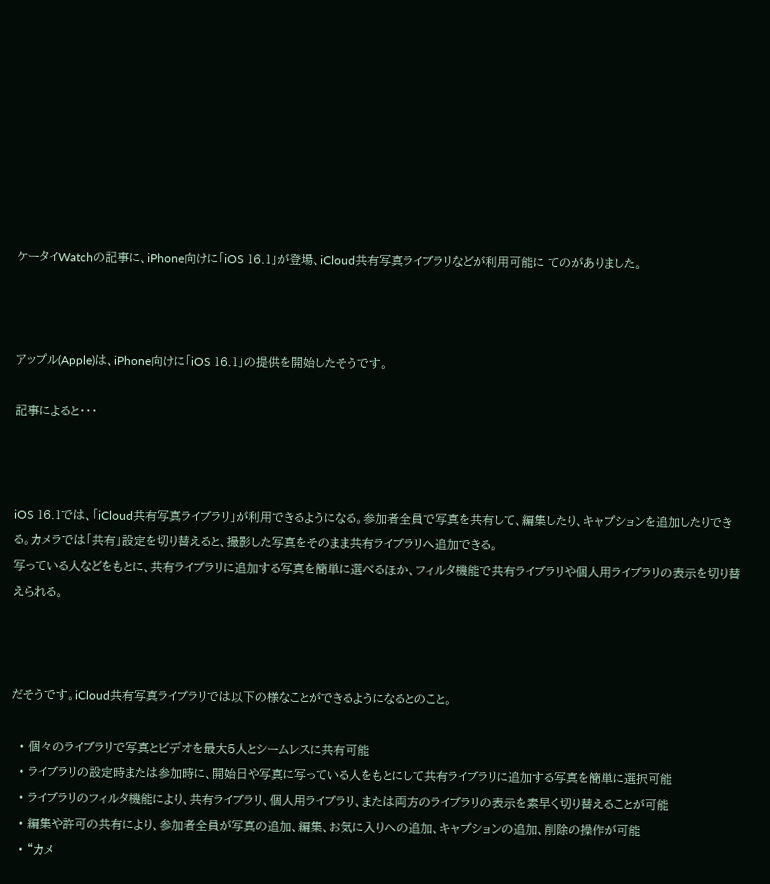ケータイWatchの記事に、iPhone向けに「iOS 16.1」が登場、iCloud共有写真ライブラリなどが利用可能に てのがありました。



アップル(Apple)は、iPhone向けに「iOS 16.1」の提供を開始したそうです。

記事によると・・・



iOS 16.1では、「iCloud共有写真ライブラリ」が利用できるようになる。参加者全員で写真を共有して、編集したり、キャプションを追加したりできる。カメラでは「共有」設定を切り替えると、撮影した写真をそのまま共有ライブラリへ追加できる。
写っている人などをもとに、共有ライブラリに追加する写真を簡単に選べるほか、フィルタ機能で共有ライブラリや個人用ライブラリの表示を切り替えられる。



だそうです。iCloud共有写真ライブラリでは以下の様なことができるようになるとのこと。

  • 個々のライブラリで写真とビデオを最大5人とシームレスに共有可能
  • ライブラリの設定時または参加時に、開始日や写真に写っている人をもとにして共有ライブラリに追加する写真を簡単に選択可能
  • ライブラリのフィルタ機能により、共有ライブラリ、個人用ライブラリ、または両方のライブラリの表示を素早く切り替えることが可能
  • 編集や許可の共有により、参加者全員が写真の追加、編集、お気に入りへの追加、キャプションの追加、削除の操作が可能
  • “カメ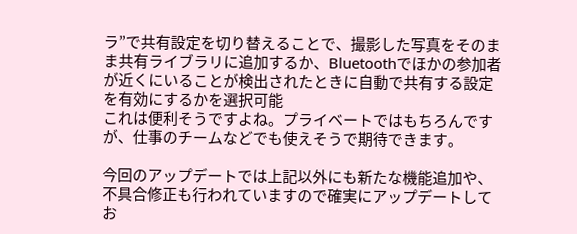ラ”で共有設定を切り替えることで、撮影した写真をそのまま共有ライブラリに追加するか、Bluetoothでほかの参加者が近くにいることが検出されたときに自動で共有する設定を有効にするかを選択可能
これは便利そうですよね。プライベートではもちろんですが、仕事のチームなどでも使えそうで期待できます。

今回のアップデートでは上記以外にも新たな機能追加や、不具合修正も行われていますので確実にアップデートしてお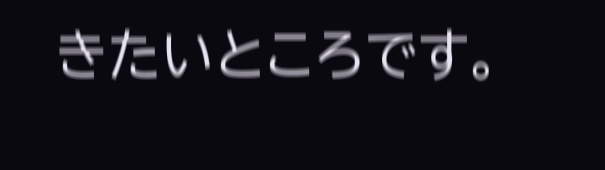きたいところです。